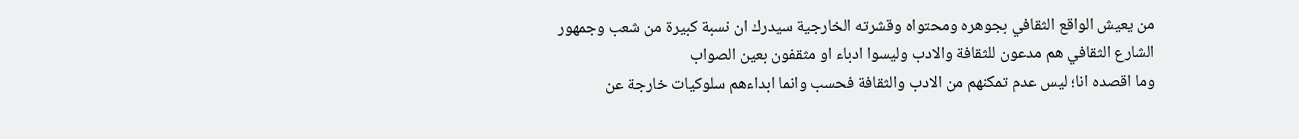من يعيش الواقع الثقافي بجوهره ومحتواه وقشرته الخارجية سيدرك ان نسبة كبيرة من شعب وجمهور الشارع الثقافي هم مدعون للثقافة والادب وليسوا ادباء او مثقفون بعين الصواب
وما اقصده انا؛ ليس عدم تمكنهم من الادب والثقافة فحسب وانما ابداءهم سلوكيات خارجة عن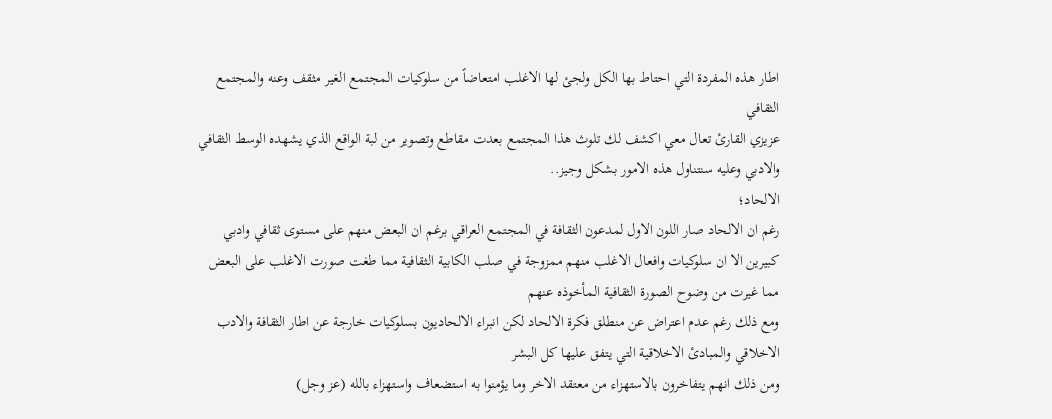اطار هذه المفردة التي احتاط بها الكل ولجئ لها الاغلب امتعاضاً من سلوكيات المجتمع الغير مثقف وعنه والمجتمع الثقافي
عزيزي القارئ تعال معي اكشف لك تلوث هذا المجتمع بعدت مقاطع وتصوير من لبة الواقع الذي يشهده الوسط الثقافي والادبي وعليه سنتناول هذه الامور بشكل وجيز..
الالحاد؛
رغم ان الالحاد صار اللون الاول لمدعون الثقافة في المجتمع العراقي برغم ان البعض منهم على مستوى ثقافي وادبي كبيرين الا ان سلوكيات وافعال الاغلب منهم ممزوجة في صلب الكابية الثقافية مما طغت صورت الاغلب على البعض مما غيرت من وضوح الصورة الثقافية المأخوذه عنهم
ومع ذلك رغم عدم اعتراض عن منطلق فكرة الالحاد لكن انبراء الالحاديون بسلوكيات خارجة عن اطار الثقافة والادب الاخلاقي والمبادئ الاخلاقية التي يتفق عليها كل البشر
ومن ذلك انهم يتفاخرون بالاستهزاء من معتقد الاخر وما يؤمنوا به استضعاف واستهزاء بالله (عز وجل)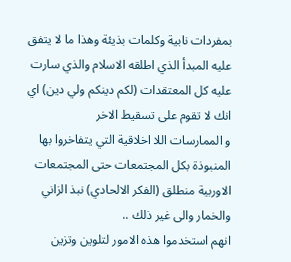بمفردات نابية وكلمات بذيئة وهذا ما لا يتفق عليه المبدأ الذي اطلقه الاسلام والذي سارت عليه كل المعتقدات (لكم دينكم ولي دين) اي انك لا تقوم على تسقيط الاخر
و الممارسات اللا اخلاقية التي يتفاخروا بها المنبوذة بكل المجتمعات حتى المجتمعات الاوربية منطلق (الفكر الالحادي) نبذ الزاني والخمار والى غير ذلك ..
انهم استخدموا هذه الامور لتلوين وتزين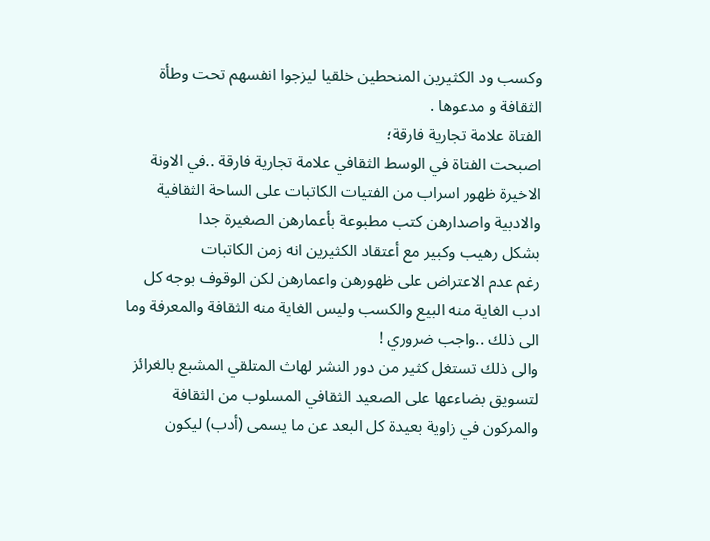وكسب ود الكثيرين المنحطين خلقيا ليزجوا انفسهم تحت وطأة الثقافة و مدعوها .
الفتاة علامة تجارية فارقة؛
اصبحت الفتاة في الوسط الثقافي علامة تجارية فارقة ..في الاونة الاخيرة ظهور اسراب من الفتيات الكاتبات على الساحة الثقافية والادبية واصدارهن كتب مطبوعة بأعمارهن الصغيرة جدا
بشكل رهيب وكبير مع أعتقاد الكثيرين انه زمن الكاتبات
رغم عدم الاعتراض على ظهورهن واعمارهن لكن الوقوف بوجه كل ادب الغاية منه البيع والكسب وليس الغاية منه الثقافة والمعرفة وما الى ذلك ..واجب ضروري !
والى ذلك تستغل كثير من دور النشر لهاث المتلقي المشبع بالغرائز لتسويق بضاءعها على الصعيد الثقافي المسلوب من الثقافة والمركون في زاوية بعيدة كل البعد عن ما يسمى (أدب) ليكون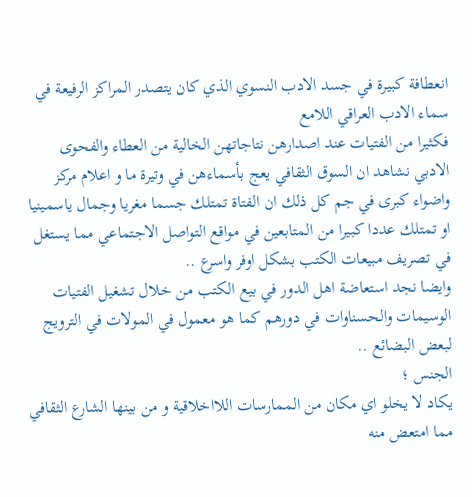انعطافة كبيرة في جسد الادب النسوي الذي كان يتصدر المراكز الرفيعة في سماء الادب العراقي اللامع
فكثيرا من الفتيات عند اصدارهن نتاجاتهن الخالية من العطاء والفحوى الادبي نشاهد ان السوق الثقافي يعج بأسماءهن في وتيرة ما و اعلام مركز واضواء كبرى في جم كل ذلك ان الفتاة تمتلك جسما مغريا وجمال ياسمينيا او تمتلك عددا كبيرا من المتابعين في مواقع التواصل الاجتماعي مما يستغل في تصريف مبيعات الكتب بشكل اوفر واسرع ..
وايضا نجد استعاضة اهل الدور في بيع الكتب من خلال تشغيل الفتيات الوسيمات والحسناوات في دورهم كما هو معمول في المولات في الترويج لبعض البضائع ..
الجنس ؛
يكاد لا يخلو اي مكان من الممارسات اللااخلاقية و من بينها الشارع الثقافي مما امتعض منه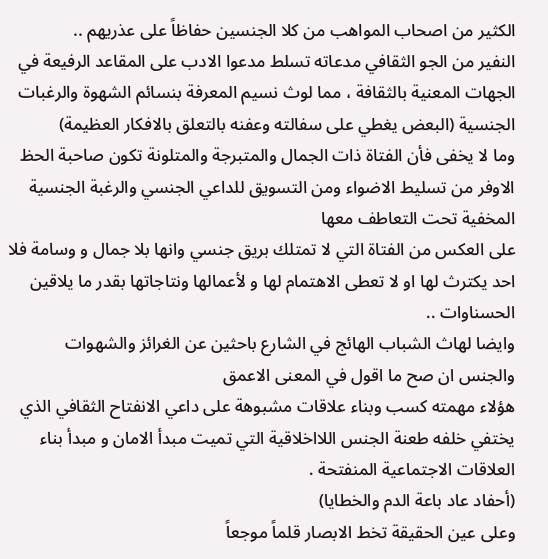الكثير من اصحاب المواهب من كلا الجنسين حفاظاً على عذريهم ..
النفير من الجو الثقافي مدعاته تسلط مدعوا الادب على المقاعد الرفيعة في الجهات المعنية بالثقافة ، مما لوث نسيم المعرفة بنسائم الشهوة والرغبات الجنسية (البعض يغطي على سفالته وعفنه بالتعلق بالافكار العظيمة)
وما لا يخفى فأن الفتاة ذات الجمال والمتبرجة والمتلونة تكون صاحبة الحظ الاوفر من تسليط الاضواء ومن التسويق للداعي الجنسي والرغبة الجنسية المخفية تحت التعاطف معها
على العكس من الفتاة التي لا تمتلك بريق جنسي وانها بلا جمال و وسامة فلا احد يكترث لها او لا تعطى الاهتمام لها و لأعمالها ونتاجاتها بقدر ما يلاقين الحسناوات ..
وايضا لهاث الشباب الهائج في الشارع باحثين عن الغرائز والشهوات والجنس ان صح ما اقول في المعنى الاعمق
هؤلاء مهمته كسب وبناء علاقات مشبوهة على داعي الانفتاح الثقافي الذي يختفي خلفه طعنة الجنس اللااخلاقية التي تميت مبدأ الامان و مبدأ بناء العلاقات الاجتماعية المنفتحة .
(أحفاد عاد باعة الدم والخطايا)
وعلى عين الحقيقة تخط الابصار قلماً موجعاً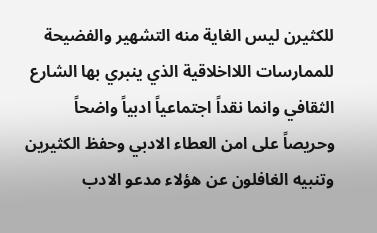للكثيرن ليس الغاية منه التشهير والفضيحة للممارسات اللااخلاقية الذي ينبري بها الشارع الثقافي وانما نقداً اجتماعياً ادبياً واضحاً
وحريصاً على امن العطاء الادبي وحفظ الكثيرين وتنبيه الغافلون عن هؤلاء مدعو الادب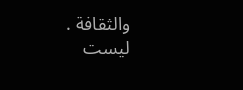والثقافة .
ليست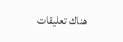هناك تعليقات